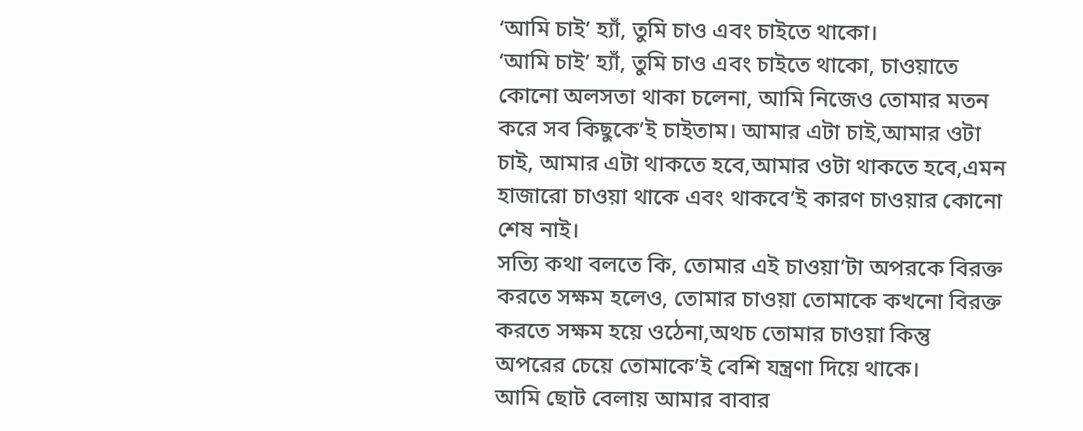‘আমি চাই’ হ্যাঁ, তুমি চাও এবং চাইতে থাকো।
‘আমি চাই’ হ্যাঁ, তুমি চাও এবং চাইতে থাকো, চাওয়াতে কোনো অলসতা থাকা চলেনা, আমি নিজেও তোমার মতন করে সব কিছুকে’ই চাইতাম। আমার এটা চাই,আমার ওটা চাই, আমার এটা থাকতে হবে,আমার ওটা থাকতে হবে,এমন হাজারো চাওয়া থাকে এবং থাকবে’ই কারণ চাওয়ার কোনো শেষ নাই।
সত্যি কথা বলতে কি, তোমার এই চাওয়া’টা অপরকে বিরক্ত করতে সক্ষম হলেও, তোমার চাওয়া তোমাকে কখনো বিরক্ত করতে সক্ষম হয়ে ওঠেনা,অথচ তোমার চাওয়া কিন্তু অপরের চেয়ে তোমাকে’ই বেশি যন্ত্রণা দিয়ে থাকে।
আমি ছোট বেলায় আমার বাবার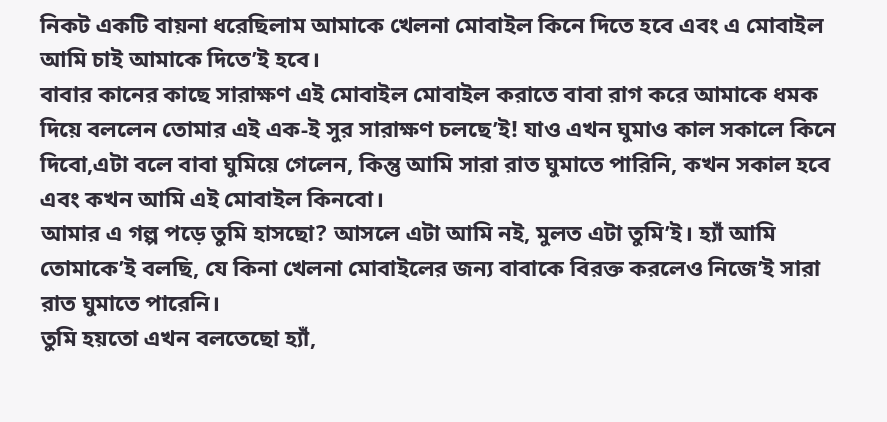নিকট একটি বায়না ধরেছিলাম আমাকে খেলনা মোবাইল কিনে দিতে হবে এবং এ মোবাইল আমি চাই আমাকে দিতে’ই হবে।
বাবার কানের কাছে সারাক্ষণ এই মোবাইল মোবাইল করাতে বাবা রাগ করে আমাকে ধমক দিয়ে বললেন তোমার এই এক-ই সুর সারাক্ষণ চলছে’ই! যাও এখন ঘুমাও কাল সকালে কিনে দিবো,এটা বলে বাবা ঘুমিয়ে গেলেন, কিন্তু আমি সারা রাত ঘুমাতে পারিনি, কখন সকাল হবে এবং কখন আমি এই মোবাইল কিনবো।
আমার এ গল্প পড়ে তুমি হাসছো? আসলে এটা আমি নই, মুলত এটা তুমি’ই। হ্যাঁ আমি তোমাকে’ই বলছি, যে কিনা খেলনা মোবাইলের জন্য বাবাকে বিরক্ত করলেও নিজে’ই সারা রাত ঘুমাতে পারেনি।
তুমি হয়তো এখন বলতেছো হ্যাঁ,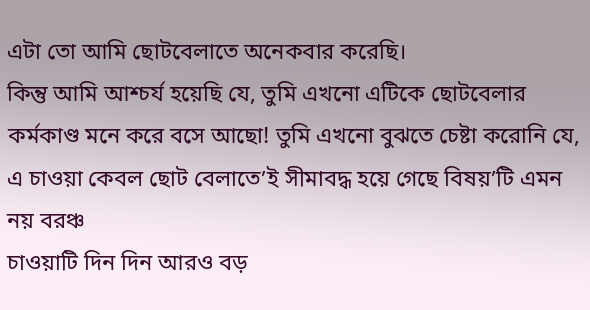এটা তো আমি ছোটবেলাতে অনেকবার করেছি।
কিন্তু আমি আশ্চর্য হয়েছি যে, তুমি এখনো এটিকে ছোটবেলার কর্মকাণ্ড মনে করে বসে আছো! তুমি এখনো বুঝতে চেষ্টা করোনি যে, এ চাওয়া কেবল ছোট বেলাতে’ই সীমাবদ্ধ হয়ে গেছে বিষয়’টি এমন নয় বরঞ্চ
চাওয়াটি দিন দিন আরও বড়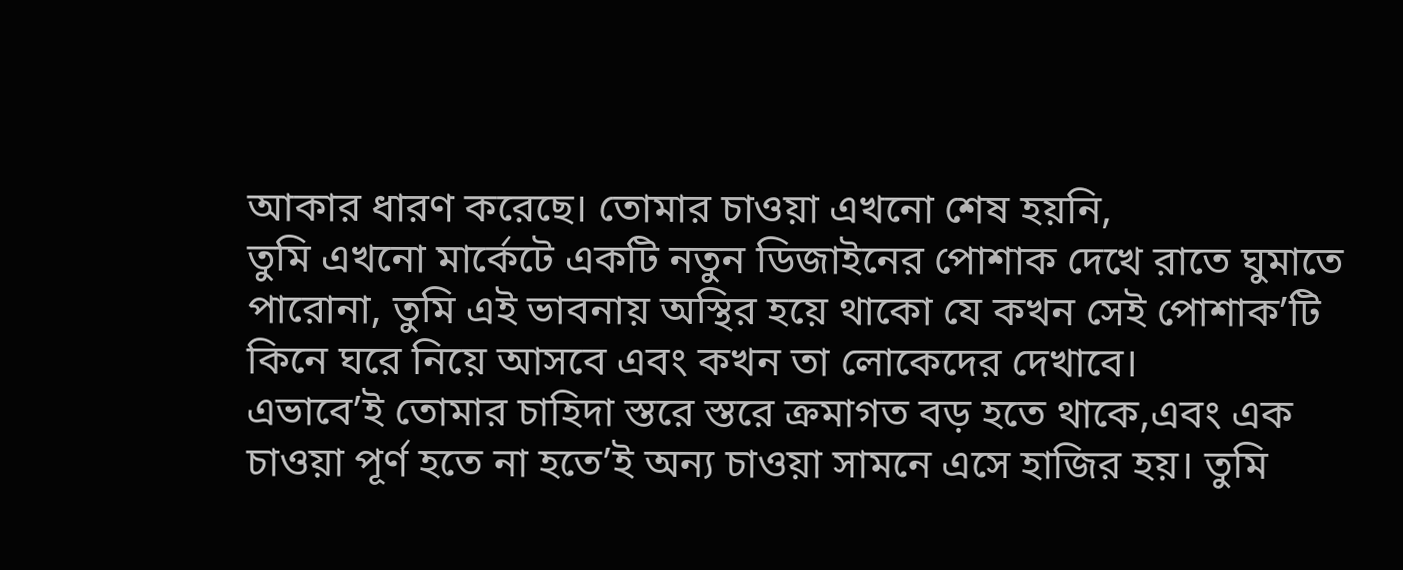আকার ধারণ করেছে। তোমার চাওয়া এখনো শেষ হয়নি,
তুমি এখনো মার্কেটে একটি নতুন ডিজাইনের পোশাক দেখে রাতে ঘুমাতে পারোনা, তুমি এই ভাবনায় অস্থির হয়ে থাকো যে কখন সেই পোশাক’টি কিনে ঘরে নিয়ে আসবে এবং কখন তা লোকেদের দেখাবে।
এভাবে’ই তোমার চাহিদা স্তরে স্তরে ক্রমাগত বড় হতে থাকে,এবং এক চাওয়া পূর্ণ হতে না হতে’ই অন্য চাওয়া সামনে এসে হাজির হয়। তুমি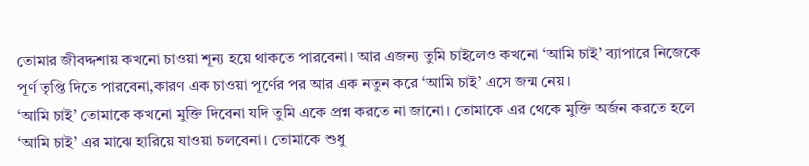তোমার জীবদ্দশায় কখনো চাওয়া শূন্য হয়ে থাকতে পারবেনা। আর এজন্য তুমি চাইলেও কখনো ‘আমি চাই’ ব্যাপারে নিজেকে পূর্ণ তৃপ্তি দিতে পারবেনা,কারণ এক চাওয়া পূর্ণের পর আর এক নতুন করে ‘আমি চাই’ এসে জন্ম নেয়।
‘আমি চাই’ তোমাকে কখনো মুক্তি দিবেনা যদি তুমি একে প্রশ্ন করতে না জানো। তোমাকে এর থেকে মুক্তি অর্জন করতে হলে ‘আমি চাই’ এর মাঝে হারিয়ে যাওয়া চলবেনা। তোমাকে শুধু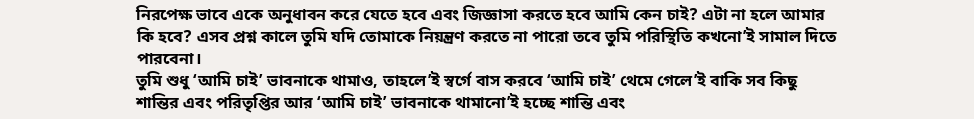নিরপেক্ষ ভাবে একে অনুধাবন করে যেতে হবে এবং জিজ্ঞাসা করতে হবে আমি কেন চাই? এটা না হলে আমার কি হবে? এসব প্রশ্ন কালে তুমি যদি তোমাকে নিয়ন্ত্রণ করতে না পারো তবে তুমি পরিস্থিতি কখনো’ই সামাল দিতে পারবেনা।
তুমি শুধু ‘আমি চাই’ ভাবনাকে থামাও, তাহলে’ই স্বর্গে বাস করবে ‘আমি চাই’ থেমে গেলে’ই বাকি সব কিছু শান্তির এবং পরিতৃপ্তির আর ‘আমি চাই’ ভাবনাকে থামানো’ই হচ্ছে শান্তি এবং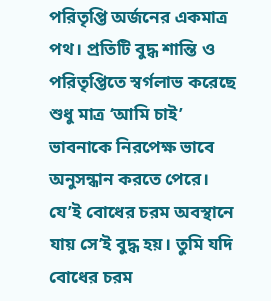পরিতৃপ্তি অর্জনের একমাত্র পথ। প্রতিটি বুদ্ধ শান্তি ও পরিতৃপ্তিতে স্বর্গলাভ করেছে শুধু মাত্র ‘আমি চাই’ ভাবনাকে নিরপেক্ষ ভাবে অনুসন্ধান করতে পেরে।
যে’ই বোধের চরম অবস্থানে যায় সে’ই বুদ্ধ হয়। তুমি যদি বোধের চরম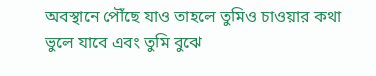অবস্থানে পৌঁছে যাও তাহলে তুমিও চাওয়ার কথা ভুলে যাবে এবং তুমি বুঝে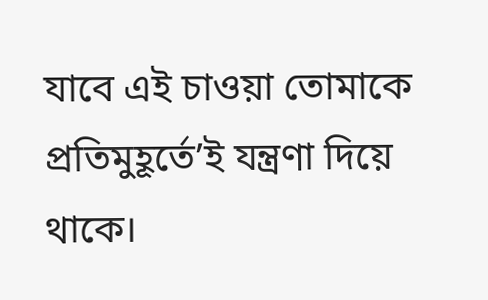যাবে এই চাওয়া তোমাকে প্রতিমুহূর্তে’ই যন্ত্রণা দিয়ে থাকে।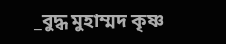_বুদ্ধ মুহাম্মদ কৃষ্ণ